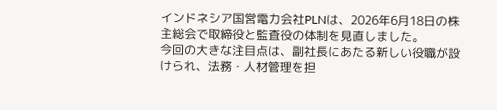インドネシア国営電力会社PLNは、2026年6月18日の株主総会で取締役と監査役の体制を見直しました。
今回の大きな注目点は、副社長にあたる新しい役職が設けられ、法務・人材管理を担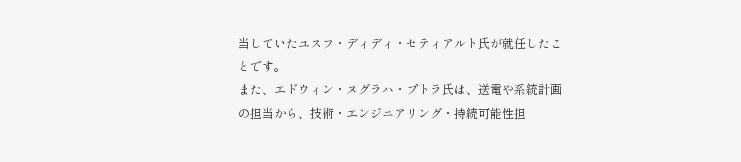当していたユスフ・ディディ・セティアルト氏が就任したことです。
また、エドウィン・ヌグラハ・プトラ氏は、送電や系統計画の担当から、技術・エンジニアリング・持続可能性担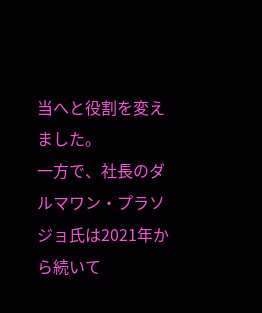当へと役割を変えました。
一方で、社長のダルマワン・プラソジョ氏は2021年から続いて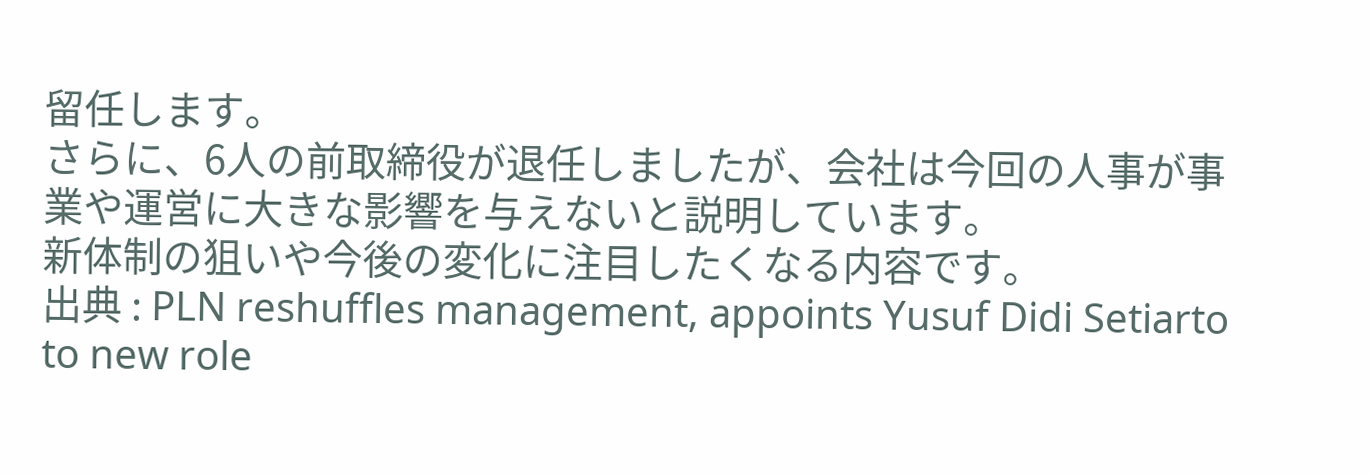留任します。
さらに、6人の前取締役が退任しましたが、会社は今回の人事が事業や運営に大きな影響を与えないと説明しています。
新体制の狙いや今後の変化に注目したくなる内容です。
出典 : PLN reshuffles management, appoints Yusuf Didi Setiarto to new role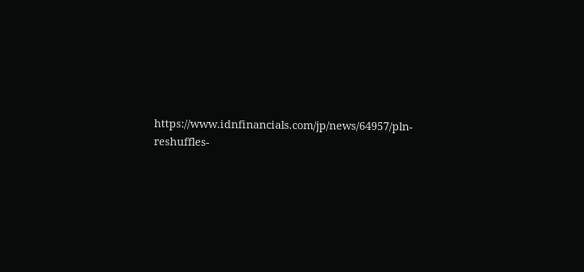https://www.idnfinancials.com/jp/news/64957/pln-reshuffles-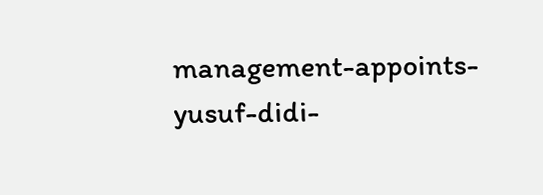management-appoints-yusuf-didi-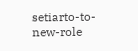setiarto-to-new-role